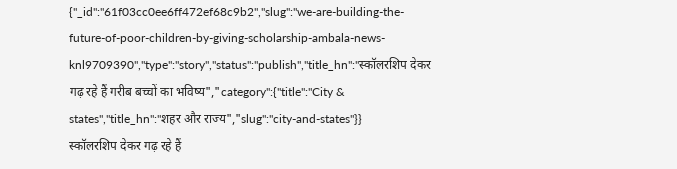{"_id":"61f03cc0ee6ff472ef68c9b2","slug":"we-are-building-the-future-of-poor-children-by-giving-scholarship-ambala-news-knl9709390","type":"story","status":"publish","title_hn":"स्कॉलरशिप देकर गढ़ रहे हैं गरीब बच्चों का भविष्य","category":{"title":"City & states","title_hn":"शहर और राज्य","slug":"city-and-states"}}
स्कॉलरशिप देकर गढ़ रहे हैं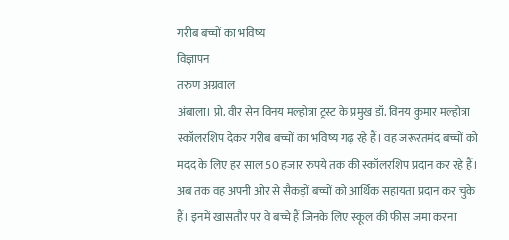गरीब बच्चों का भविष्य
विज्ञापन
तरुण अग्रवाल
अंबाला। प्रो. वीर सेन विनय मल्होत्रा ट्रस्ट के प्रमुख डॉ. विनय कुमार मल्होत्रा स्कॉलरशिप देकर गरीब बच्चों का भविष्य गढ़ रहे हैं। वह जरूरतमंद बच्चों को मदद के लिए हर साल 50 हजार रुपये तक की स्कॉलरशिप प्रदान कर रहे हैं। अब तक वह अपनी ओर से सैकड़ों बच्चों को आर्थिक सहायता प्रदान कर चुके हैं। इनमें खासतौर पर वे बच्चे हैं जिनके लिए स्कूल की फीस जमा करना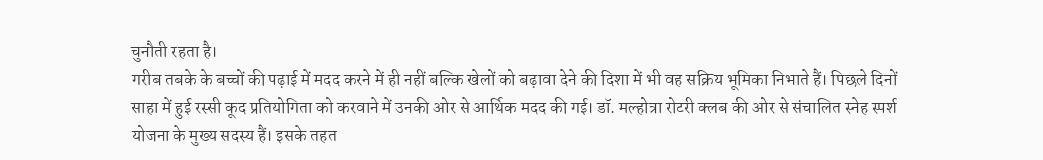चुनौती रहता है।
गरीब तबके के बच्चों की पढ़ाई में मदद करने में ही नहीं बल्कि खेलों को बढ़ावा देने की दिशा में भी वह सक्रिय भूमिका निभाते हैं। पिछले दिनों साहा में हुई रस्सी कूद प्रतियोगिता को करवाने में उनकी ओर से आर्थिक मदद की गई। डॉ. मल्होत्रा रोटरी क्लब की ओर से संचालित स्नेह स्पर्श योजना के मुख्य सदस्य हैं। इसके तहत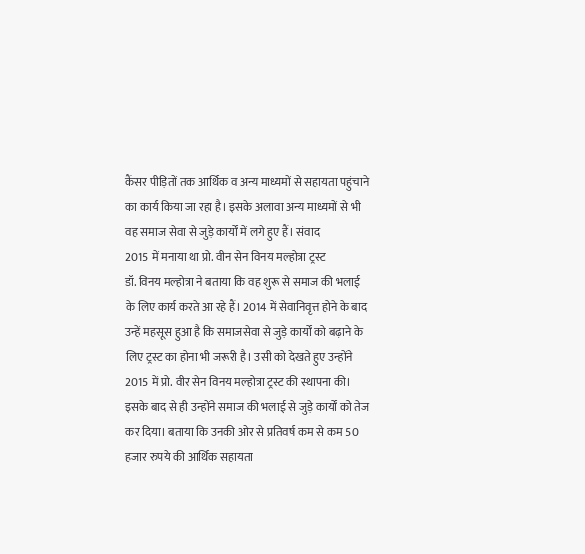कैंसर पीड़ितों तक आर्थिक व अन्य माध्यमों से सहायता पहुंचाने का कार्य किया जा रहा है। इसके अलावा अन्य माध्यमों से भी वह समाज सेवा से जुड़े कार्यों में लगे हुए हैं। संवाद
2015 में मनाया था प्रो. वीन सेन विनय मल्होत्रा ट्रस्ट
डॉ. विनय मल्होत्रा ने बताया कि वह शुरू से समाज की भलाई के लिए कार्य करते आ रहे हैं। 2014 में सेवानिवृत्त होने के बाद उन्हें महसूस हुआ है कि समाजसेवा से जुड़े कार्यों को बढ़ाने के लिए ट्रस्ट का होना भी जरूरी है। उसी को देखते हुए उन्होंने 2015 में प्रो. वीर सेन विनय मल्होत्रा ट्रस्ट की स्थापना की। इसके बाद से ही उन्होंने समाज की भलाई से जुड़े कार्यों को तेज कर दिया। बताया कि उनकी ओर से प्रतिवर्ष कम से कम 50 हजार रुपये की आर्थिक सहायता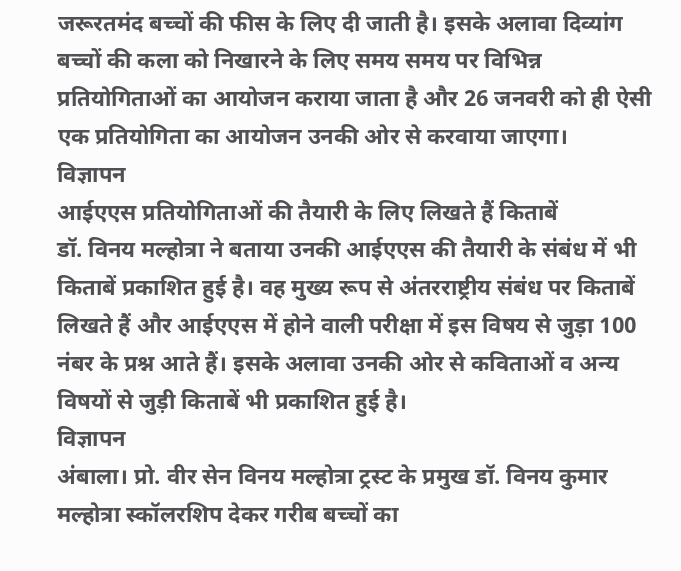जरूरतमंद बच्चों की फीस के लिए दी जाती है। इसके अलावा दिव्यांग बच्चों की कला को निखारने के लिए समय समय पर विभिन्न प्रतियोगिताओं का आयोजन कराया जाता है और 26 जनवरी को ही ऐसी एक प्रतियोगिता का आयोजन उनकी ओर से करवाया जाएगा।
विज्ञापन
आईएएस प्रतियोगिताओं की तैयारी के लिए लिखते हैं किताबें
डॉ. विनय मल्होत्रा ने बताया उनकी आईएएस की तैयारी के संबंध में भी किताबें प्रकाशित हुई है। वह मुख्य रूप से अंतरराष्ट्रीय संबंध पर किताबें लिखते हैं और आईएएस में होने वाली परीक्षा में इस विषय से जुड़ा 100 नंबर के प्रश्न आते हैं। इसके अलावा उनकी ओर से कविताओं व अन्य विषयों से जुड़ी किताबें भी प्रकाशित हुई है।
विज्ञापन
अंबाला। प्रो. वीर सेन विनय मल्होत्रा ट्रस्ट के प्रमुख डॉ. विनय कुमार मल्होत्रा स्कॉलरशिप देकर गरीब बच्चों का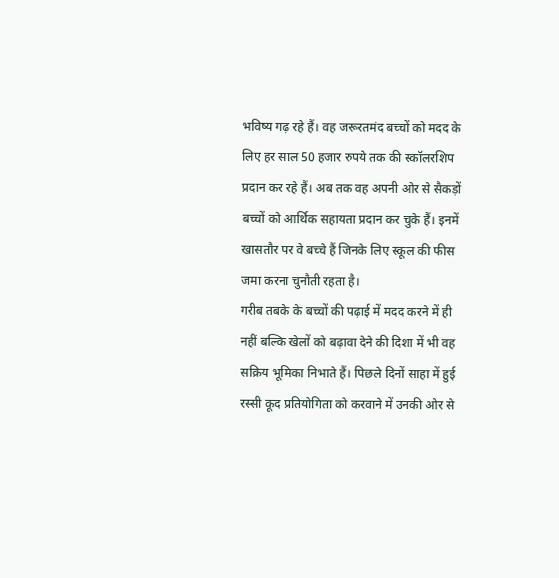भविष्य गढ़ रहे हैं। वह जरूरतमंद बच्चों को मदद के लिए हर साल 50 हजार रुपये तक की स्कॉलरशिप प्रदान कर रहे हैं। अब तक वह अपनी ओर से सैकड़ों बच्चों को आर्थिक सहायता प्रदान कर चुके हैं। इनमें खासतौर पर वे बच्चे हैं जिनके लिए स्कूल की फीस जमा करना चुनौती रहता है।
गरीब तबके के बच्चों की पढ़ाई में मदद करने में ही नहीं बल्कि खेलों को बढ़ावा देने की दिशा में भी वह सक्रिय भूमिका निभाते हैं। पिछले दिनों साहा में हुई रस्सी कूद प्रतियोगिता को करवाने में उनकी ओर से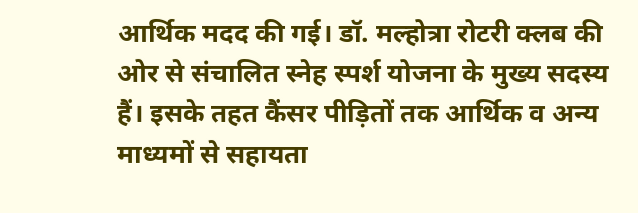आर्थिक मदद की गई। डॉ. मल्होत्रा रोटरी क्लब की ओर से संचालित स्नेह स्पर्श योजना के मुख्य सदस्य हैं। इसके तहत कैंसर पीड़ितों तक आर्थिक व अन्य माध्यमों से सहायता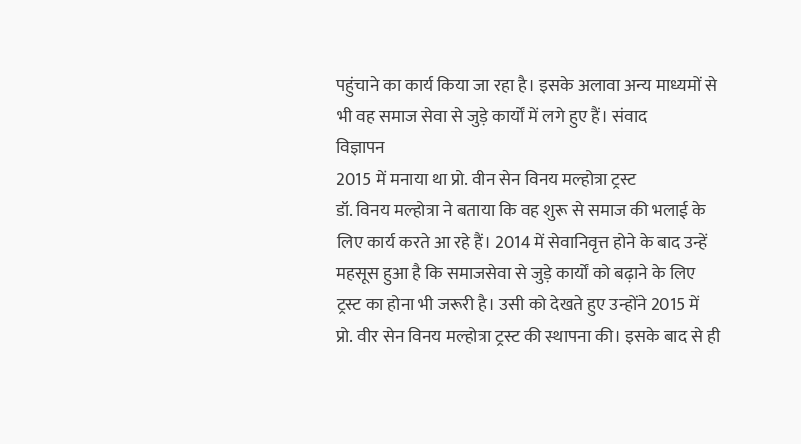पहुंचाने का कार्य किया जा रहा है। इसके अलावा अन्य माध्यमों से भी वह समाज सेवा से जुड़े कार्यों में लगे हुए हैं। संवाद
विज्ञापन
2015 में मनाया था प्रो. वीन सेन विनय मल्होत्रा ट्रस्ट
डॉ. विनय मल्होत्रा ने बताया कि वह शुरू से समाज की भलाई के लिए कार्य करते आ रहे हैं। 2014 में सेवानिवृत्त होने के बाद उन्हें महसूस हुआ है कि समाजसेवा से जुड़े कार्यों को बढ़ाने के लिए ट्रस्ट का होना भी जरूरी है। उसी को देखते हुए उन्होंने 2015 में प्रो. वीर सेन विनय मल्होत्रा ट्रस्ट की स्थापना की। इसके बाद से ही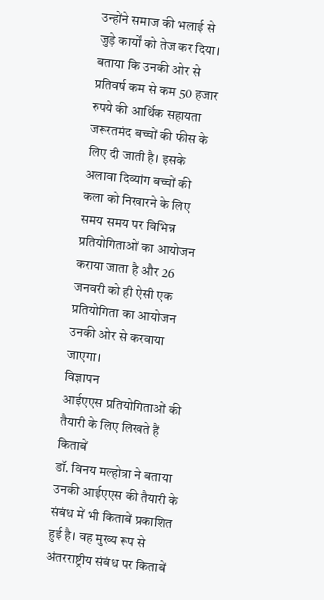उन्होंने समाज की भलाई से जुड़े कार्यों को तेज कर दिया। बताया कि उनकी ओर से प्रतिवर्ष कम से कम 50 हजार रुपये की आर्थिक सहायता जरूरतमंद बच्चों की फीस के लिए दी जाती है। इसके अलावा दिव्यांग बच्चों की कला को निखारने के लिए समय समय पर विभिन्न प्रतियोगिताओं का आयोजन कराया जाता है और 26 जनवरी को ही ऐसी एक प्रतियोगिता का आयोजन उनकी ओर से करवाया जाएगा।
विज्ञापन
आईएएस प्रतियोगिताओं की तैयारी के लिए लिखते हैं किताबें
डॉ. विनय मल्होत्रा ने बताया उनकी आईएएस की तैयारी के संबंध में भी किताबें प्रकाशित हुई है। वह मुख्य रूप से अंतरराष्ट्रीय संबंध पर किताबें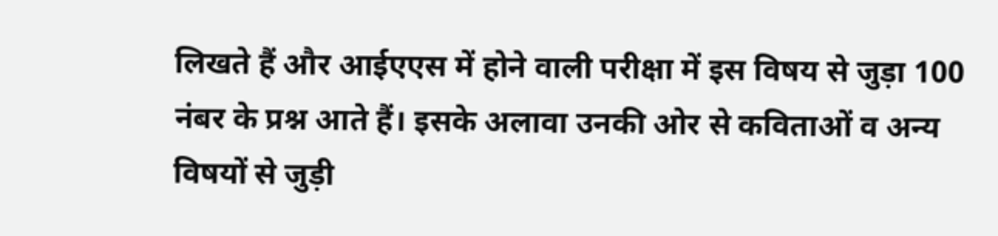लिखते हैं और आईएएस में होने वाली परीक्षा में इस विषय से जुड़ा 100 नंबर के प्रश्न आते हैं। इसके अलावा उनकी ओर से कविताओं व अन्य विषयों से जुड़ी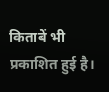किताबें भी प्रकाशित हुई है।